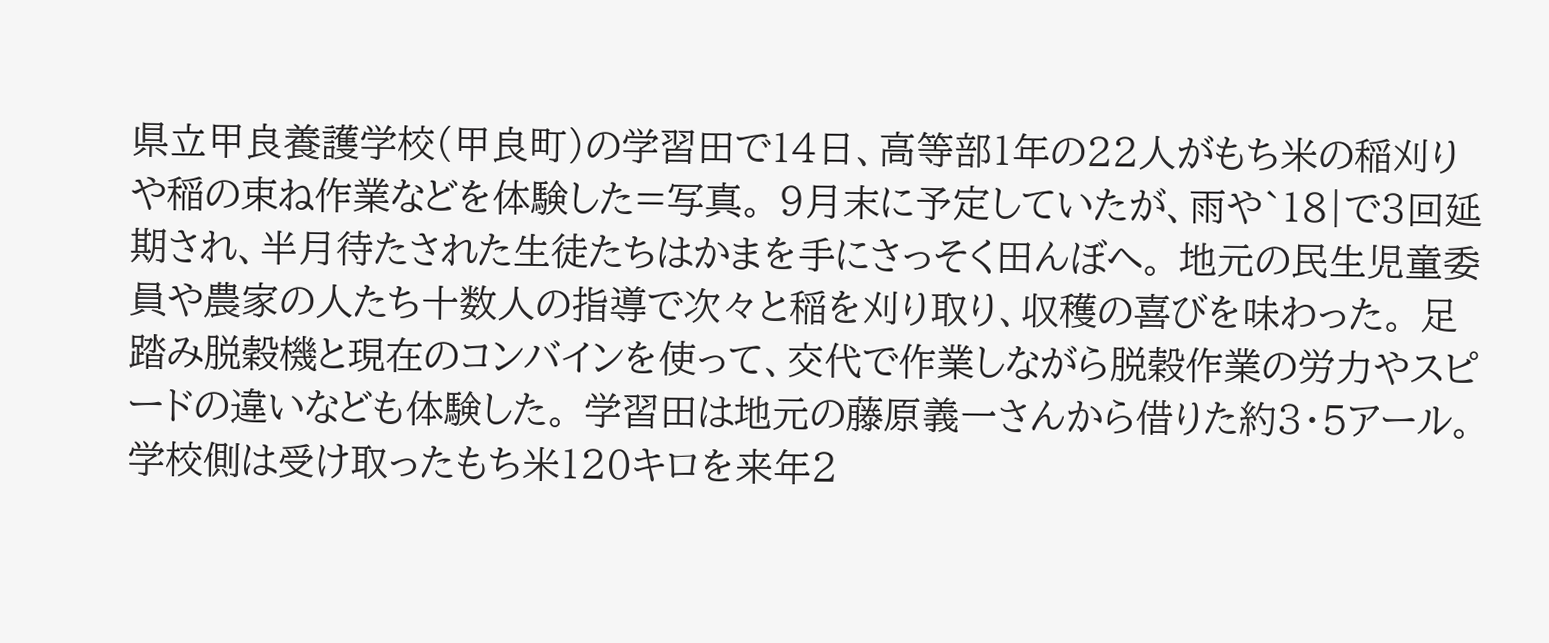県立甲良養護学校(甲良町)の学習田で14日、高等部1年の22人がもち米の稲刈りや稲の束ね作業などを体験した=写真。 9月末に予定していたが、雨や`18|で3回延期され、半月待たされた生徒たちはかまを手にさっそく田んぼへ。 地元の民生児童委員や農家の人たち十数人の指導で次々と稲を刈り取り、収穫の喜びを味わった。 足踏み脱穀機と現在のコンバインを使って、交代で作業しながら脱穀作業の労力やスピードの違いなども体験した。 学習田は地元の藤原義一さんから借りた約3・5アール。 学校側は受け取ったもち米120キロを来年2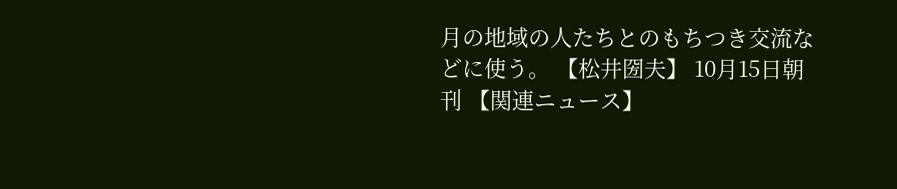月の地域の人たちとのもちつき交流などに使う。 【松井圀夫】 10月15日朝刊 【関連ニュース】